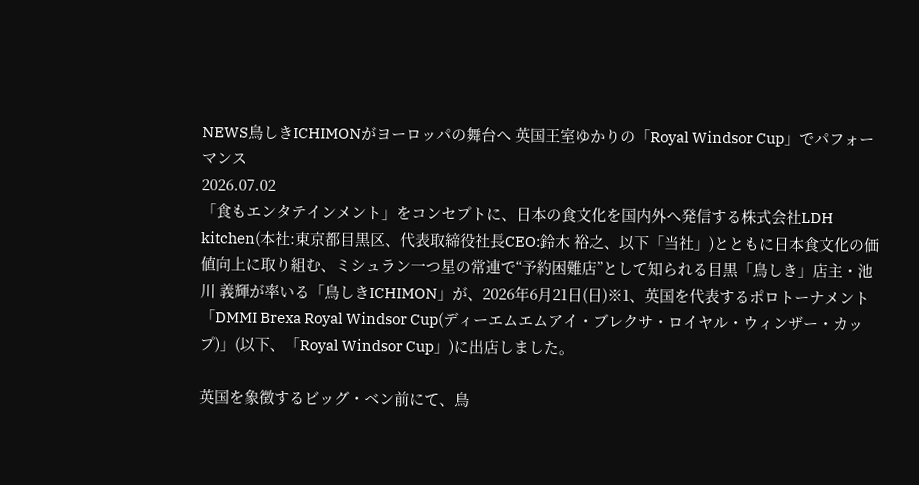NEWS鳥しきICHIMONがヨーロッパの舞台へ 英国王室ゆかりの「Royal Windsor Cup」でパフォーマンス
2026.07.02
「食もエンタテインメント」をコンセプトに、日本の食文化を国内外へ発信する株式会社LDH kitchen(本社:東京都目黒区、代表取締役社長CEO:鈴木 裕之、以下「当社」)とともに日本食文化の価値向上に取り組む、ミシュラン一つ星の常連で“予約困難店”として知られる目黒「鳥しき」店主・池川 義輝が率いる「鳥しきICHIMON」が、2026年6月21日(日)※1、英国を代表するポロトーナメント「DMMI Brexa Royal Windsor Cup(ディーエムエムアイ・ブレクサ・ロイヤル・ウィンザー・カップ)」(以下、「Royal Windsor Cup」)に出店しました。

英国を象徴するビッグ・ベン前にて、鳥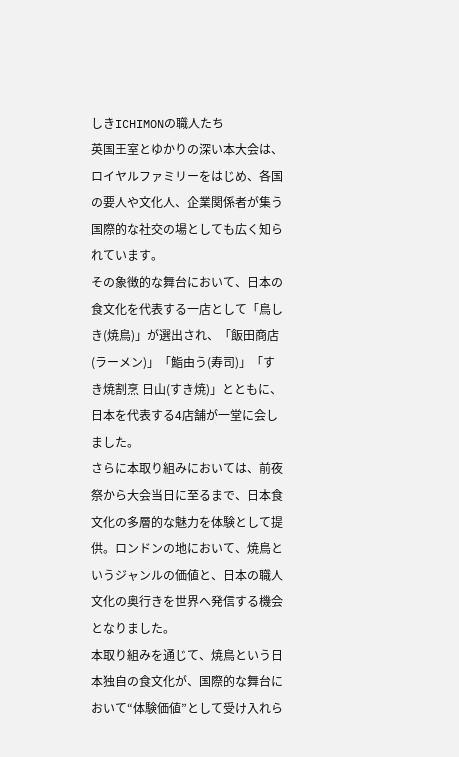しきICHIMONの職人たち
英国王室とゆかりの深い本大会は、ロイヤルファミリーをはじめ、各国の要人や文化人、企業関係者が集う国際的な社交の場としても広く知られています。
その象徴的な舞台において、日本の食文化を代表する一店として「鳥しき(焼鳥)」が選出され、「飯田商店(ラーメン)」「鮨由う(寿司)」「すき焼割烹 日山(すき焼)」とともに、日本を代表する4店舗が一堂に会しました。
さらに本取り組みにおいては、前夜祭から大会当日に至るまで、日本食文化の多層的な魅力を体験として提供。ロンドンの地において、焼鳥というジャンルの価値と、日本の職人文化の奥行きを世界へ発信する機会となりました。
本取り組みを通じて、焼鳥という日本独自の食文化が、国際的な舞台において“体験価値”として受け入れら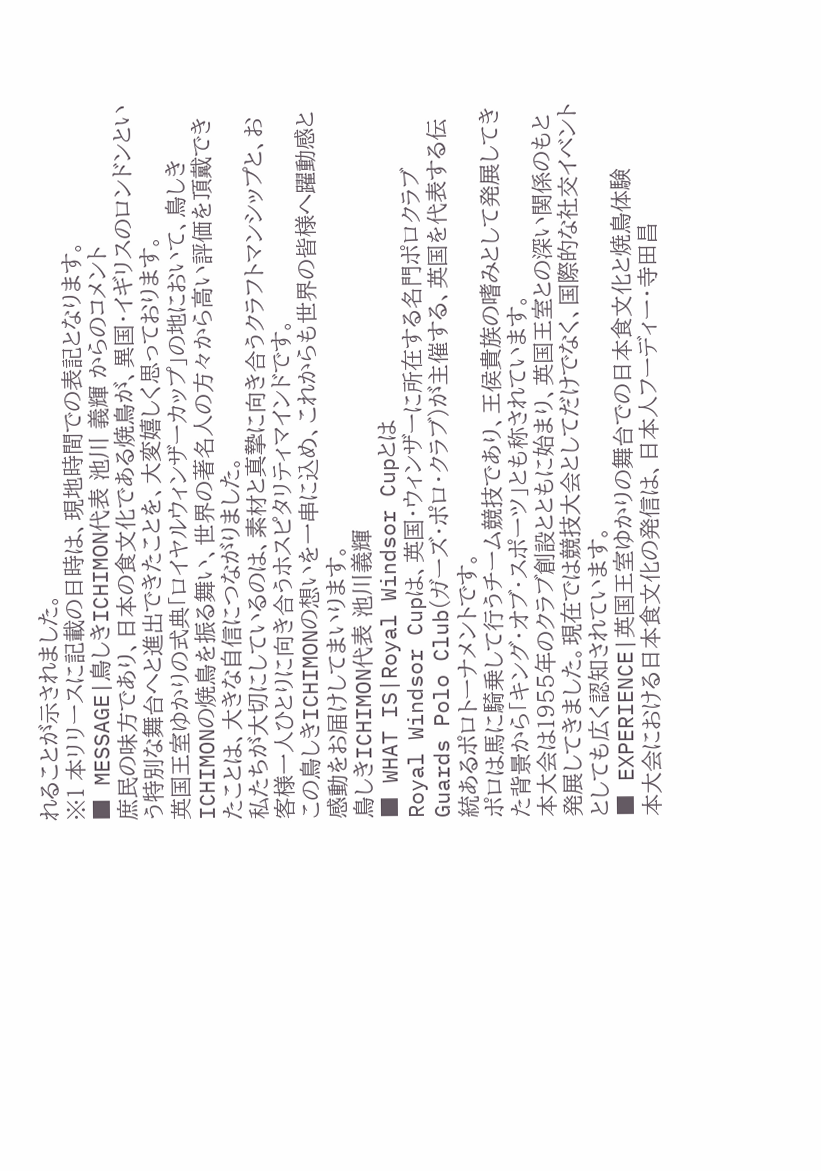れることが示されました。
※1 本リリースに記載の日時は、現地時間での表記となります。
■ MESSAGE|鳥しきICHIMON代表 池川 義輝 からのコメント
庶民の味方であり、日本の食文化である焼鳥が、異国・イギリスのロンドンという特別な舞台へと進出できたことを、大変嬉しく思っております。
英国王室ゆかりの式典「ロイヤルウィンザーカップ」の地において、鳥しきICHIMONの焼鳥を振る舞い、世界の著名人の方々から高い評価を頂戴できたことは、大きな自信につながりました。
私たちが大切にしているのは、素材と真摯に向き合うクラフトマンシップと、お客様一人ひとりに向き合うホスピタリティマインドです。
この鳥しきICHIMONの想いを一串に込め、これからも世界の皆様へ躍動感と感動をお届けしてまいります。
鳥しきICHIMON代表 池川義輝
■ WHAT IS|Royal Windsor Cupとは
Royal Windsor Cupは、英国・ウィンザーに所在する名門ポロクラブGuards Polo Club(ガーズ・ポロ・クラブ)が主催する、英国を代表する伝統あるポロトーナメントです。
ポロは馬に騎乗して行うチーム競技であり、王侯貴族の嗜みとして発展してきた背景から「キング・オブ・スポーツ」とも称されています。
本大会は1955年のクラブ創設とともに始まり、英国王室との深い関係のもと発展してきました。現在では競技大会としてだけでなく、国際的な社交イベントとしても広く認知されています。
■ EXPERIENCE|英国王室ゆかりの舞台での日本食文化と焼鳥体験
本大会における日本食文化の発信は、日本人フーディー・寺田昌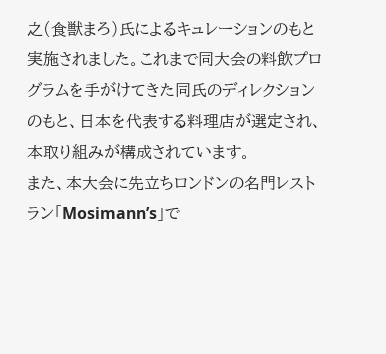之(食獣まろ)氏によるキュレーションのもと実施されました。これまで同大会の料飲プログラムを手がけてきた同氏のディレクションのもと、日本を代表する料理店が選定され、本取り組みが構成されています。
また、本大会に先立ちロンドンの名門レストラン「Mosimann’s」で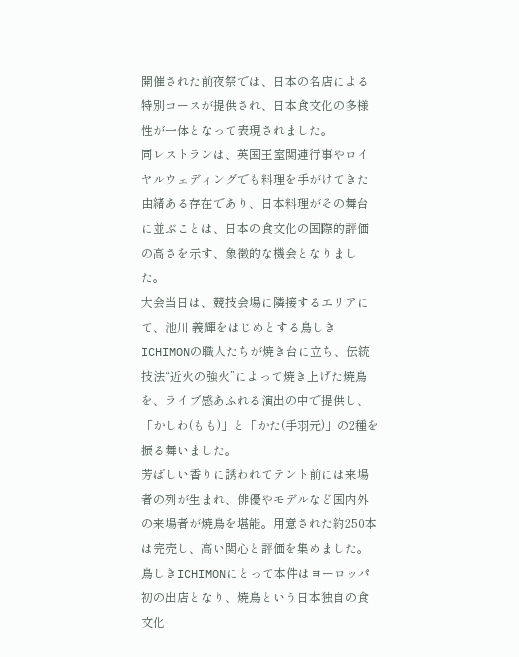開催された前夜祭では、日本の名店による特別コースが提供され、日本食文化の多様性が一体となって表現されました。
同レストランは、英国王室関連行事やロイヤルウェディングでも料理を手がけてきた由緒ある存在であり、日本料理がその舞台に並ぶことは、日本の食文化の国際的評価の高さを示す、象徴的な機会となりました。
大会当日は、競技会場に隣接するエリアにて、池川 義輝をはじめとする鳥しきICHIMONの職人たちが焼き台に立ち、伝統技法“近火の強火”によって焼き上げた焼鳥を、ライブ感あふれる演出の中で提供し、「かしわ(もも)」と「かた(手羽元)」の2種を振る舞いました。
芳ばしい香りに誘われてテント前には来場者の列が生まれ、俳優やモデルなど国内外の来場者が焼鳥を堪能。用意された約250本は完売し、高い関心と評価を集めました。
鳥しきICHIMONにとって本件はヨーロッパ初の出店となり、焼鳥という日本独自の食文化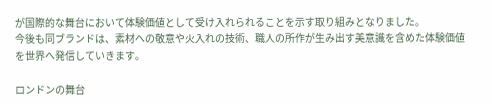が国際的な舞台において体験価値として受け入れられることを示す取り組みとなりました。
今後も同ブランドは、素材への敬意や火入れの技術、職人の所作が生み出す美意識を含めた体験価値を世界へ発信していきます。

ロンドンの舞台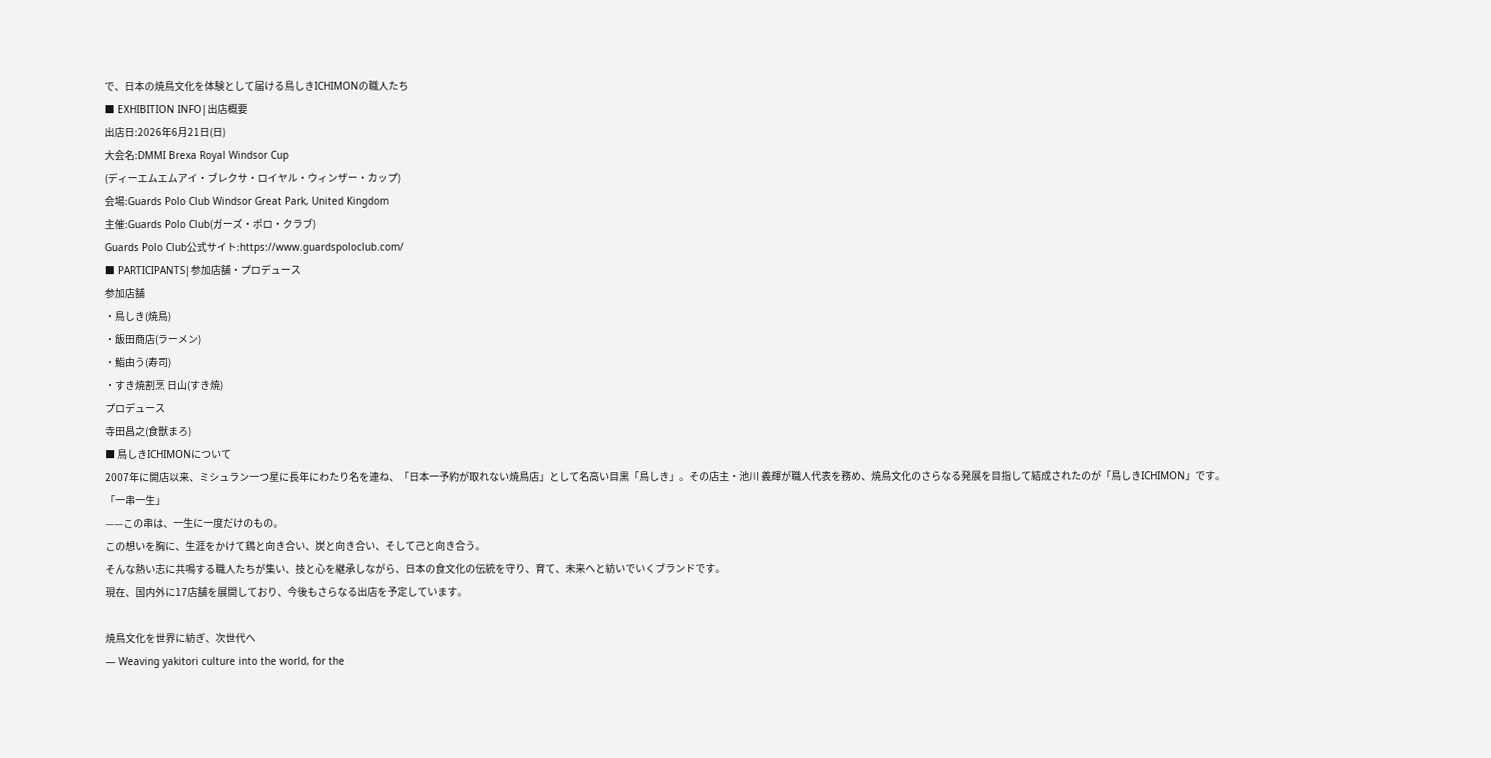で、日本の焼鳥文化を体験として届ける鳥しきICHIMONの職人たち
■ EXHIBITION INFO|出店概要
出店日:2026年6月21日(日)
大会名:DMMI Brexa Royal Windsor Cup
(ディーエムエムアイ・ブレクサ・ロイヤル・ウィンザー・カップ)
会場:Guards Polo Club Windsor Great Park, United Kingdom
主催:Guards Polo Club(ガーズ・ポロ・クラブ)
Guards Polo Club公式サイト:https://www.guardspoloclub.com/
■ PARTICIPANTS|参加店舗・プロデュース
参加店舗
・鳥しき(焼鳥)
・飯田商店(ラーメン)
・鮨由う(寿司)
・すき焼割烹 日山(すき焼)
プロデュース
寺田昌之(食獣まろ)
■ 鳥しきICHIMONについて
2007年に開店以来、ミシュラン一つ星に長年にわたり名を連ね、「日本一予約が取れない焼鳥店」として名高い目黒「鳥しき」。その店主・池川 義輝が職人代表を務め、焼鳥文化のさらなる発展を目指して結成されたのが「鳥しきICHIMON」です。
「一串一生」
——この串は、一生に一度だけのもの。
この想いを胸に、生涯をかけて鶏と向き合い、炭と向き合い、そして己と向き合う。
そんな熱い志に共鳴する職人たちが集い、技と心を継承しながら、日本の食文化の伝統を守り、育て、未来へと紡いでいくブランドです。
現在、国内外に17店舗を展開しており、今後もさらなる出店を予定しています。

焼鳥文化を世界に紡ぎ、次世代へ
— Weaving yakitori culture into the world, for the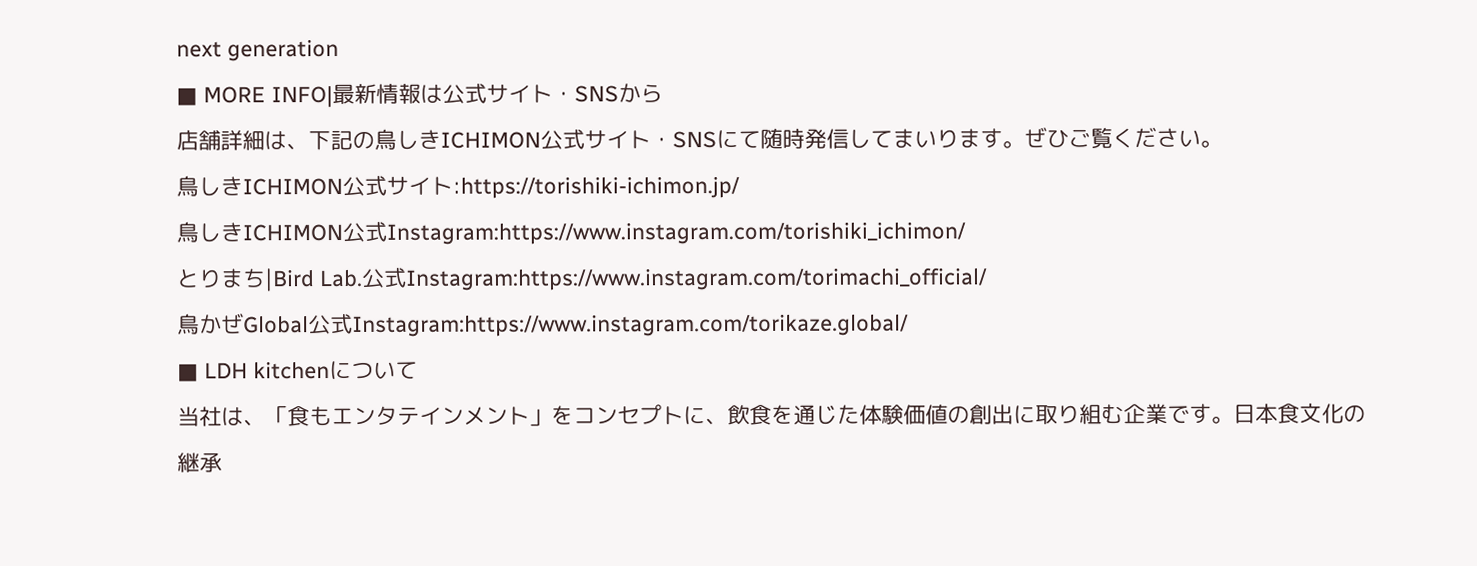next generation
■ MORE INFO|最新情報は公式サイト・SNSから
店舗詳細は、下記の鳥しきICHIMON公式サイト・SNSにて随時発信してまいります。ぜひご覧ください。
鳥しきICHIMON公式サイト:https://torishiki-ichimon.jp/
鳥しきICHIMON公式Instagram:https://www.instagram.com/torishiki_ichimon/
とりまち|Bird Lab.公式Instagram:https://www.instagram.com/torimachi_official/
鳥かぜGlobal公式Instagram:https://www.instagram.com/torikaze.global/
■ LDH kitchenについて
当社は、「食もエンタテインメント」をコンセプトに、飲食を通じた体験価値の創出に取り組む企業です。日本食文化の継承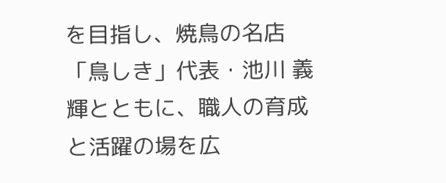を目指し、焼鳥の名店「鳥しき」代表・池川 義輝とともに、職人の育成と活躍の場を広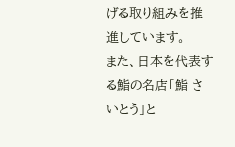げる取り組みを推進しています。
また、日本を代表する鮨の名店「鮨 さいとう」と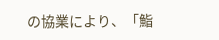の協業により、「鮨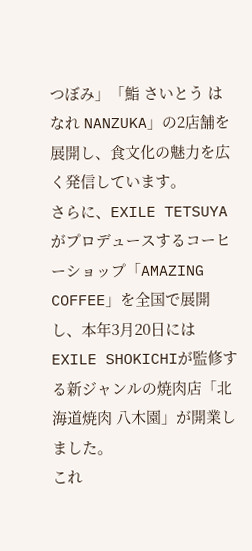つぼみ」「鮨 さいとう はなれ NANZUKA」の2店舗を展開し、食文化の魅力を広く発信しています。
さらに、EXILE TETSUYAがプロデュースするコーヒーショップ「AMAZING COFFEE」を全国で展開し、本年3月20日にはEXILE SHOKICHIが監修する新ジャンルの焼肉店「北海道焼肉 八木園」が開業しました。
これ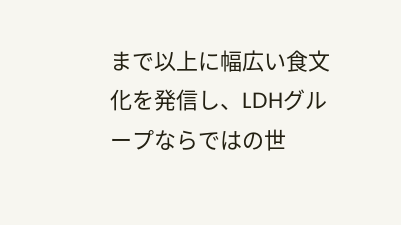まで以上に幅広い食文化を発信し、LDHグループならではの世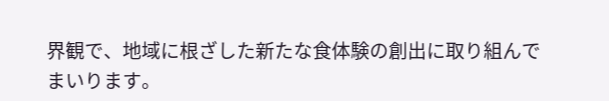界観で、地域に根ざした新たな食体験の創出に取り組んでまいります。